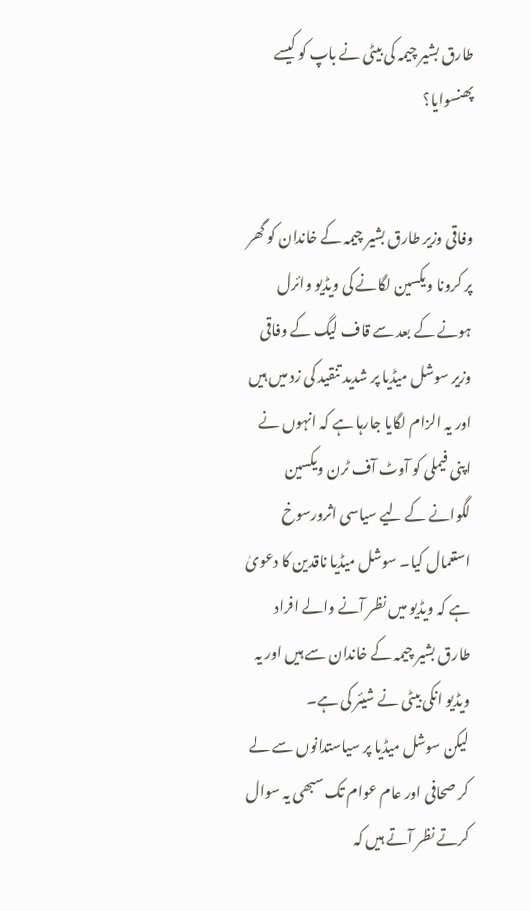طارق بشیر چیمہ کی بیٹی نے باپ کو کیسے پھنسوایا؟


وفاقی وزیر طارق بشیر چیمہ کے خاندان کو گھر پر کرونا ویکسین لگانے کی ویڈیو وائرل ہونے کے بعد سے قاف لیگ کے وفاقی وزیر سوشل میڈیا پر شدید تنقید کی زد میں ہیں اور یہ الزام لگایا جارہا ہے کہ انہوں نے اپنی فیملی کو آوٹ آف ٹرن ویکسین لگوانے کے لیے سیاسی اثرورسوخ استعمال کیا۔ سوشل میڈیا ناقدین کا دعویٰ ہے کہ ویڈیو میں نظر آنے والے افراد طارق بشیر چیمہ کے خاندان سے ہیں اور یہ ویڈیو انکی بیٹی نے شیئر کی ہے۔
لیکن سوشل میڈیا پر سیاستدانوں سے لے کر صحافی اور عام عوام تک سبھی یہ سوال کرتے نظر آتے ہیں کہ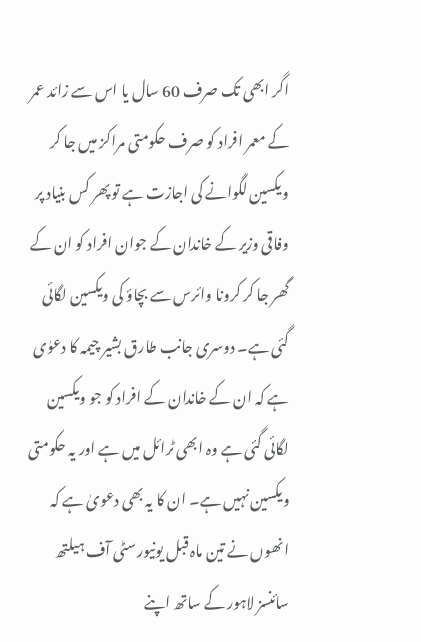اگر ابھی تک صرف 60 سال یا اس سے زائد عمر کے معمر افراد کو صرف حکومتی مراکز میں جا کر ویکسین لگوانے کی اجازت ہے تو پھر کس بنیاد پر وفاقی وزیر کے خاندان کے جوان افراد کو ان کے گھر جا کر کرونا وائرس سے بچاؤ کی ویکسین لگائی گئی ہے۔ دوسری جانب طارق بشیر چیمہ کا دعوٰی ہے کہ ان کے خاندان کے افراد کو جو ویکسین لگائی گئی ہے وہ ابھی ٹرائل میں ہے اور یہ حکومتی ویکسین نہیں ہے۔ ان کا یہ بھی دعویٰ ہے کہ انھوں نے تین ماہ قبل یونیورسٹی آف ہیلتھ سائنسز لاہور کے ساتھ اپنے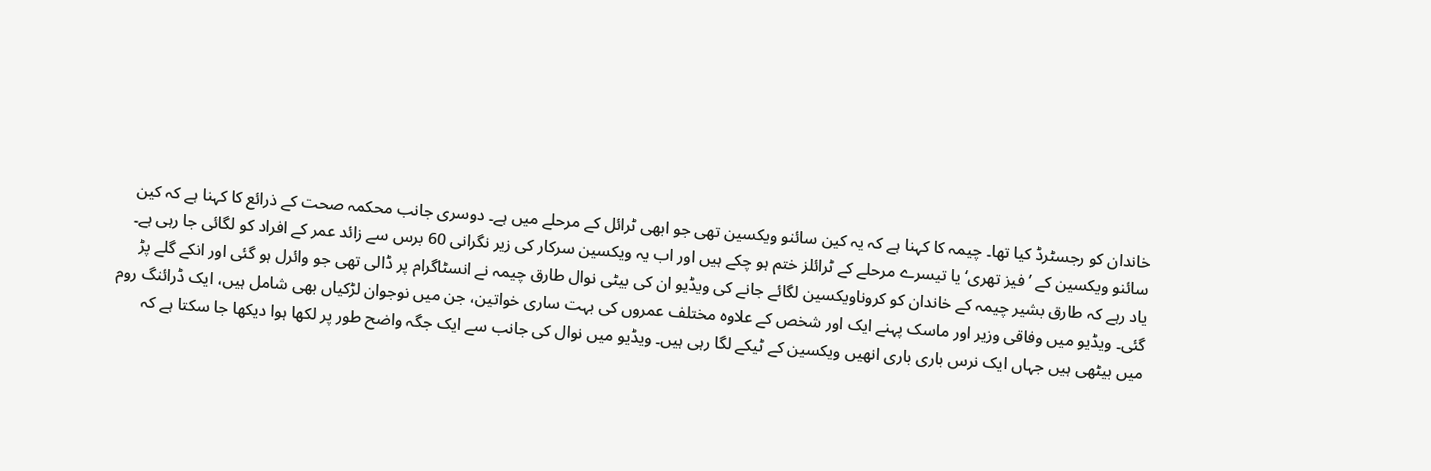خاندان کو رجسٹرڈ کیا تھا۔ چیمہ کا کہنا ہے کہ یہ کین سائنو ویکسین تھی جو ابھی ٹرائل کے مرحلے میں ہے۔ دوسری جانب محکمہ صحت کے ذرائع کا کہنا ہے کہ کین سائنو ویکسین کے ’فیز تھری‘ یا تیسرے مرحلے کے ٹرائلز ختم ہو چکے ہیں اور اب یہ ویکسین سرکار کی زیر نگرانی 60 برس سے زائد عمر کے افراد کو لگائی جا رہی ہے۔
یاد رہے کہ طارق بشیر چیمہ کے خاندان کو کروناویکسین لگائے جانے کی ویڈیو ان کی بیٹی نوال طارق چیمہ نے انسٹاگرام پر ڈالی تھی جو وائرل ہو گئی اور انکے گلے پڑ گئی۔ ویڈیو میں وفاقی وزیر اور ماسک پہنے ایک اور شخص کے علاوہ مختلف عمروں کی بہت ساری خواتین، جن میں نوجوان لڑکیاں بھی شامل ہیں، ایک ڈرائنگ روم میں بیٹھی ہیں جہاں ایک نرس باری باری انھیں ویکسین کے ٹیکے لگا رہی ہیں۔ ویڈیو میں نوال کی جانب سے ایک جگہ واضح طور پر لکھا ہوا دیکھا جا سکتا ہے کہ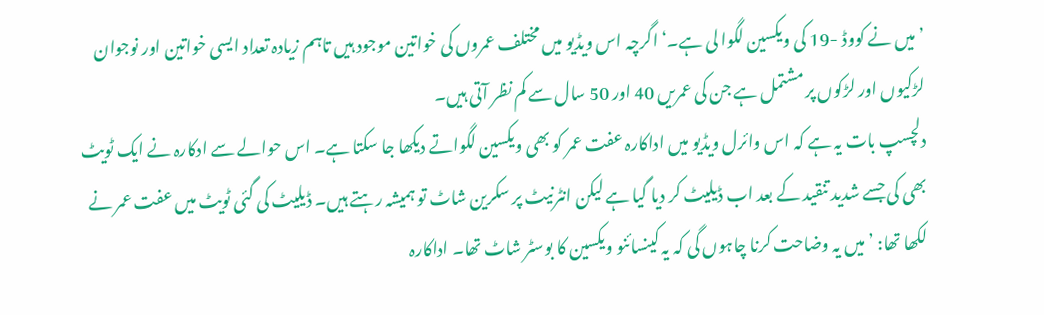’میں نے کووڈ -19 کی ویکسین لگوا لی ہے۔‘ اگرچہ اس ویڈیو میں مختلف عمروں کی خواتین موجود ہیں تاہم زیادہ تعداد ایسی خواتین اور نوجوان لڑکیوں اور لڑکوں پر مشتمل ہے جن کی عمریں 40 اور 50 سال سے کم نظر آتی ہیں۔
دلچسپ بات یہ ہے کہ اس وائرل ویڈیو میں اداکارہ عفت عمر کو بھی ویکسین لگواتے دیکھا جا سکتا ہے۔ اس حوالے سے ادکارہ نے ایک ٹویٹ بھی کی جسے شدید تنقید کے بعد اب ڈیلیٹ کر دیا گیا ہے لیکن انٹرنیٹ پر سکرین شاٹ تو ہمیشہ رہتے ہیں۔ ڈیلیٹ کی گئی ٹویٹ میں عفت عمر نے لکھا تھا: ’میں یہ وضاحت کرنا چاہوں گی کہ یہ کینسائنو ویکسین کا بوسٹر شاٹ تھا۔ اداکارہ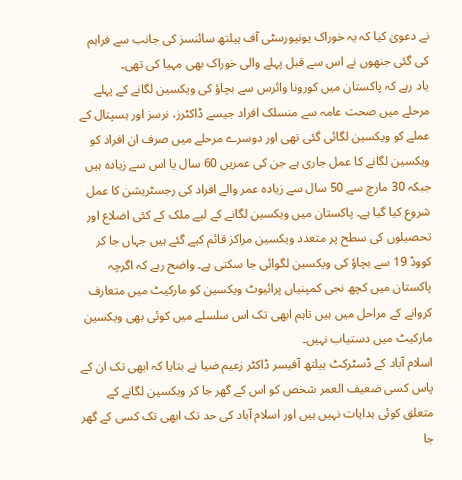نے دعویٰ کیا کہ یہ خوراک یونیورسٹی آف ہیلتھ سائنسز کی جانب سے فراہم کی گئی جنھوں نے اس سے قبل پہلے والی خوراک بھی مہیا کی تھی۔
یاد رہے کہ پاکستان میں کورونا وائرس سے بچاؤ کی ویکسین لگانے کے پہلے مرحلے میں صحت عامہ سے منسلک افراد جیسے ڈاکٹرز، نرسز اور ہسپتال کے عملے کو ویکسین لگائی گئی تھی اور دوسرے مرحلے میں صرف ان افراد کو ویکسین لگانے کا عمل جاری ہے جن کی عمریں 60 سال یا اس سے زیادہ ہیں جبکہ 30 مارچ سے 50 سال سے زیادہ عمر والے افراد کی رجسٹریشن کا عمل شروع کیا گیا ہے۔ پاکستان میں ویکسین لگانے کے لیے ملک کے کئی اضلاع اور تحصیلوں کی سطح پر متعدد ویکسین مراکز قائم کیے گئے ہیں جہاں جا کر کووڈ 19 سے بچاؤ کی ویکسین لگوائی جا سکتی ہے۔ واضح رہے کہ اگرچہ پاکستان میں کچھ نجی کمپنیاں پرائیوٹ ویکسین کو مارکیٹ میں متعارف کروانے کے مراحل میں ہیں تاہم ابھی تک اس سلسلے میں کوئی بھی ویکسین مارکیٹ میں دستیاب نہیں۔
اسلام آباد کے ڈسٹرکٹ ہیلتھ آفیسر ڈاکٹر زعیم ضیا نے بتایا کہ ابھی تک ان کے پاس کسی ضعیف العمر شخص کو اس کے گھر جا کر ویکسین لگانے کے متعلق کوئی ہدایات نہیں ہیں اور اسلام آباد کی حد تک ابھی تک کسی کے گھر جا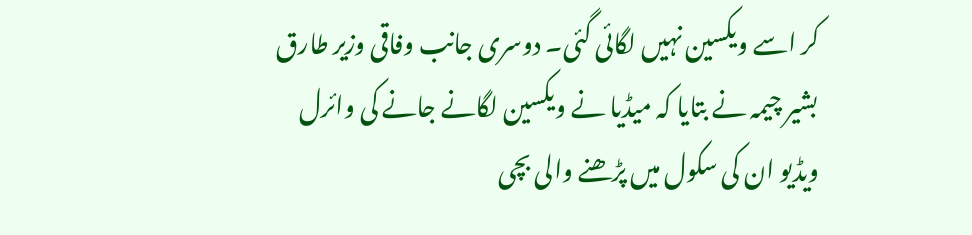کر اسے ویکسین نہیں لگائی گئی۔ دوسری جانب وفاقی وزیر طارق بشیر چیمہ نے بتایا کہ میڈیا نے ویکسین لگانے جانے کی وائرل ویڈیو ان کی سکول میں پڑھنے والی بچی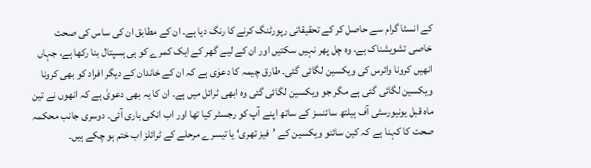کے انسٹا گرام سے حاصل کر کے تحقیقاتی رپورٹنگ کرنے کا رنگ دیا ہے۔ ان کے مطابق ان کی ساس کی صحت خاصی تشویشناک ہے، وہ چل پھر نہیں سکتیں اور ان کے لیے گھر کے ایک کمرے کو ہی ہسپتال بنا رکھا ہے، جہاں انھیں کرونا وائرس کی ویکسین لگائی گئی۔ طارق چیمہ کا دعوٰی ہے کہ ان کے خاندان کے دیگر افراد کو بھی کرونا ویکسین لگائی گئی ہے مگر جو ویکسین لگائی گئی وہ ابھی ٹرائل میں ہے۔ ان کا یہ بھی دعویٰ ہے کہ انھوں نے تین ماہ قبل یونیورسٹی آف ہیلتھ سائنسز کے ساتھ اپنے آپ کو رجسٹر کیا تھا اور اب انکی باری آئی۔ دوسری جانب محکمہ صحت کا کہنا ہے کہ کین سائنو ویکسین کے ’فیز تھری‘ یا تیسرے مرحلے کے ٹرائلز اب ختم ہو چکے ہیں۔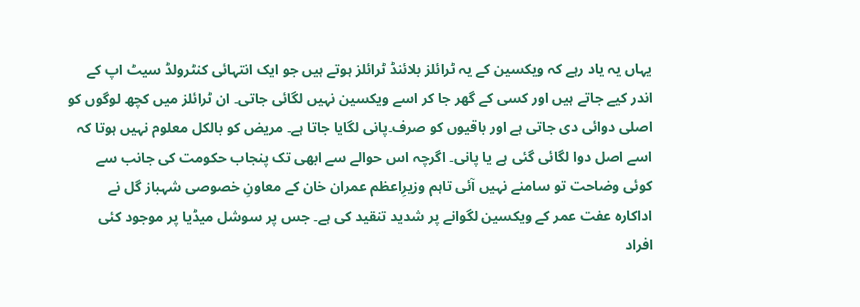یہاں یہ یاد رہے کہ ویکسین کے یہ ٹرائلز بلائنڈ ٹرائلز ہوتے ہیں جو ایک انتہائی کنٹرولڈ سیٹ اپ کے اندر کیے جاتے ہیں اور کسی کے گھر جا کر اسے ویکسین نہیں لگائی جاتی۔ ان ٹرائلز میں کچھ لوگوں کو اصلی دوائی دی جاتی ہے اور باقیوں کو صرف۔پانی لگایا جاتا ہے۔ مریض کو بالکل معلوم نہیں ہوتا کہ اسے اصل دوا لگائی گئی ہے یا پانی۔ اگرچہ اس حوالے سے ابھی تک پنجاب حکومت کی جانب سے کوئی وضاحت تو سامنے نہیں آئی تاہم وزیرِاعظم عمران خان کے معاونِ خصوصی شہباز گل نے اداکارہ عفت عمر کے ویکسین لگوانے پر شدید تنقید کی ہے۔ جس پر سوشل میڈیا پر موجود کئی افراد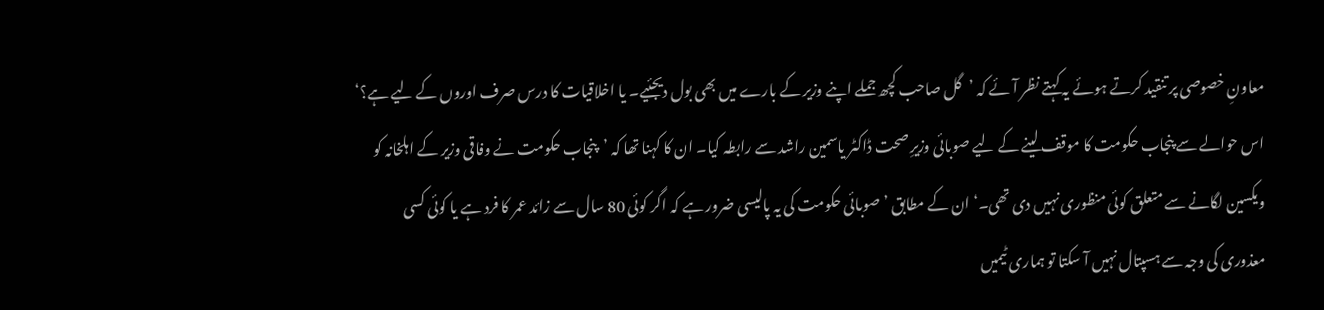معاونِ خصوصی پر تنقید کرتے ہوئے یہ کہتے نظر آئے کہ ’گل صاحب کچھ جملے اپنے وزیر کے بارے میں بھی بول دیجئیے۔ یا اخلاقیات کا درس صرف اوروں کے لیے ہے؟‘
اس حوالے سے پنجاب حکومت کا موقف لینے کے لیے صوبائی وزیرِ صحت ڈاکٹر یاسمین راشد سے رابطہ کیا۔ ان کا کہنا تھا کہ ’پنجاب حکومت نے وفاقی وزیر کے اہلخانہ کو ویکسین لگانے سے متعلق کوئی منظوری نہیں دی تھی۔‘ ان کے مطابق ’صوبائی حکومت کی یہ پالیسی ضرور ہے کہ اگر کوئی 80 سال سے زائد عمر کا فرد ہے یا کوئی کسی معذوری کی وجہ سے ہسپتال نہیں آ سکتا تو ہماری ٹیمیں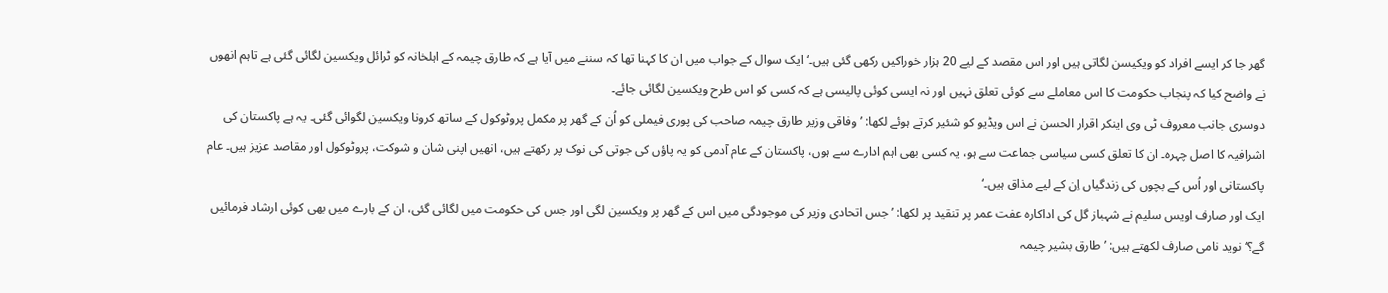گھر جا کر ایسے افراد کو ویکیسن لگاتی ہیں اور اس مقصد کے لیے 20 ہزار خوراکیں رکھی گئی ہیں۔‘ ایک سوال کے جواب میں ان کا کہنا تھا کہ سننے میں آیا ہے کہ طارق چیمہ کے اہلخانہ کو ٹرائل ویکسین لگائی گئی ہے تاہم انھوں نے واضح کیا کہ پنجاب حکومت کا اس معاملے سے کوئی تعلق نہیں اور نہ ایسی کوئی پالیسی ہے کہ کسی کو اس طرح ویکسین لگائی جائے۔
دوسری جانب معروف ٹی وی اینکر اقرار الحسن نے اس ویڈیو کو شئیر کرتے ہوئے لکھا: ’وفاقی وزیر طارق چیمہ صاحب کی پوری فیملی کو اُن کے گھر پر مکمل پروٹوکول کے ساتھ کرونا ویکسین لگوائی گئی۔ یہ ہے پاکستان کی اشرافیہ کا اصل چہرہ۔ ان کا تعلق کسی سیاسی جماعت سے ہو، یہ کسی بھی اہم ادارے سے ہوں، پاکستان کے عام آدمی کو یہ پاؤں کی جوتی کی نوک پر رکھتے ہیں، انھیں اپنی شان و شوکت، پروٹوکول اور مقاصد عزیز ہیں۔ عام پاکستانی اور اُس کے بچوں کی زندگیاں اِن کے لیے مذاق ہیں۔‘
ایک اور صارف اویس سلیم نے شہباز گل کی اداکارہ عفت عمر پر تنقید پر لکھا: ’جس اتحادی وزیر کی موجودگی میں اس کے گھر پر ویکسین لگی اور جس کی حکومت میں لگائی گئی، ان کے بارے میں بھی کوئی ارشاد فرمائیں گے؟‘ نوید نامی صارف لکھتے ہیں: ’طارق بشیر چیمہ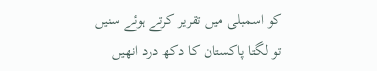کو اسمبلی میں تقریر کرتے ہوئے سنیں تو لگتا پاکستان کا دکھ درد انھیں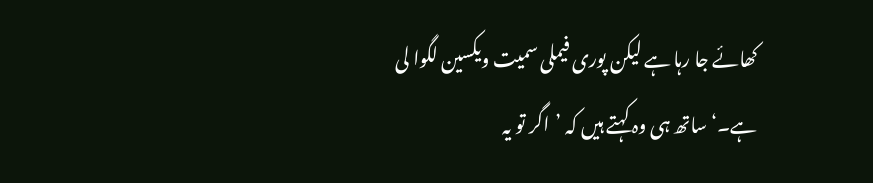کھائے جا رہا ہے لیکن پوری فیملی سمیت ویکسین لگوا لی ہے۔‘ ساتھ ہی وہ کہتے ہیں کہ ’اگر تو یہ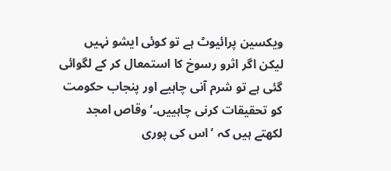ویکسین پرائیوٹ ہے تو کوئی ایشو نہیں لیکن اگر اثرو رسوخ کا استمعال کر کے لگوائی گئی ہے تو شرم آنی چاہیے اور پنجاب حکومت کو تحقیقات کرنی چاہییں۔‘ وقاص امجد لکھتے ہیں کہ ’اس کی پوری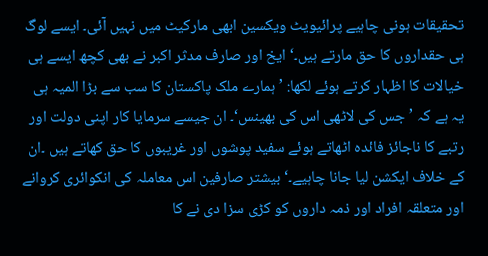تحقیقات ہونی چاہیے پرائیویٹ ویکسین ابھی مارکیٹ میں نہیں آئی۔ ایسے لوگ ہی حقداروں کا حق مارتے ہیں۔‘ ایخ اور صارف مدثر اکبر نے بھی کچھ ایسے ہی خیالات کا اظہار کرتے ہوئے لکھا: ’ہمارے ملک پاکستان کا سب سے بڑا المیہ ہی یہ ہے کہ ’جس کی لاٹھی اس کی بھینس‘۔ ان جیسے سرمایا کار اپنی دولت اور رتبے کا ناجائز فائدہ اٹھاتے ہوئے سفید پوشوں اور غریبوں کا حق کھاتے ہیں ۔ان کے خلاف ایکشن لیا جانا چاہیے۔‘ بیشتر صارفین اس معاملہ کی انکوائری کروانے اور متعلقہ افراد اور ذمہ داروں کو کڑی سزا دی نے کا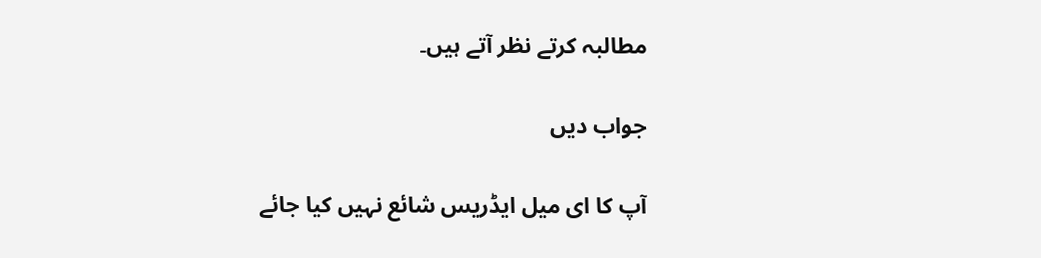مطالبہ کرتے نظر آتے ہیں۔

جواب دیں

آپ کا ای میل ایڈریس شائع نہیں کیا جائے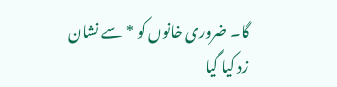گا۔ ضروری خانوں کو * سے نشان زد کیا گیا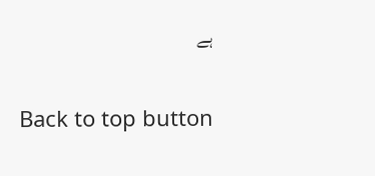ہے

Back to top button